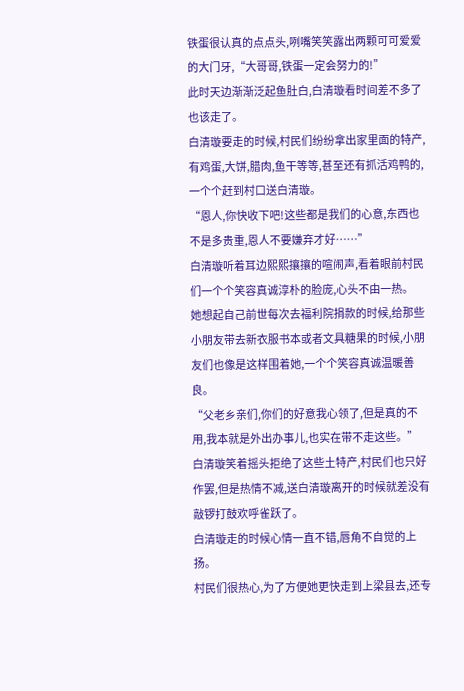铁蛋很认真的点点头,咧嘴笑笑露出两颗可可爱爱的大门牙,“大哥哥,铁蛋一定会努力的!”
此时天边渐渐泛起鱼肚白,白清璇看时间差不多了也该走了。
白清璇要走的时候,村民们纷纷拿出家里面的特产,有鸡蛋,大饼,腊肉,鱼干等等,甚至还有抓活鸡鸭的,一个个赶到村口送白清璇。
“恩人,你快收下吧!这些都是我们的心意,东西也不是多贵重,恩人不要嫌弃才好……”
白清璇听着耳边熙熙攘攘的喧闹声,看着眼前村民们一个个笑容真诚淳朴的脸庞,心头不由一热。
她想起自己前世每次去福利院捐款的时候,给那些小朋友带去新衣服书本或者文具糖果的时候,小朋友们也像是这样围着她,一个个笑容真诚温暖善良。
“父老乡亲们,你们的好意我心领了,但是真的不用,我本就是外出办事儿,也实在带不走这些。”
白清璇笑着摇头拒绝了这些土特产,村民们也只好作罢,但是热情不减,送白清璇离开的时候就差没有敲锣打鼓欢呼雀跃了。
白清璇走的时候心情一直不错,唇角不自觉的上扬。
村民们很热心,为了方便她更快走到上梁县去,还专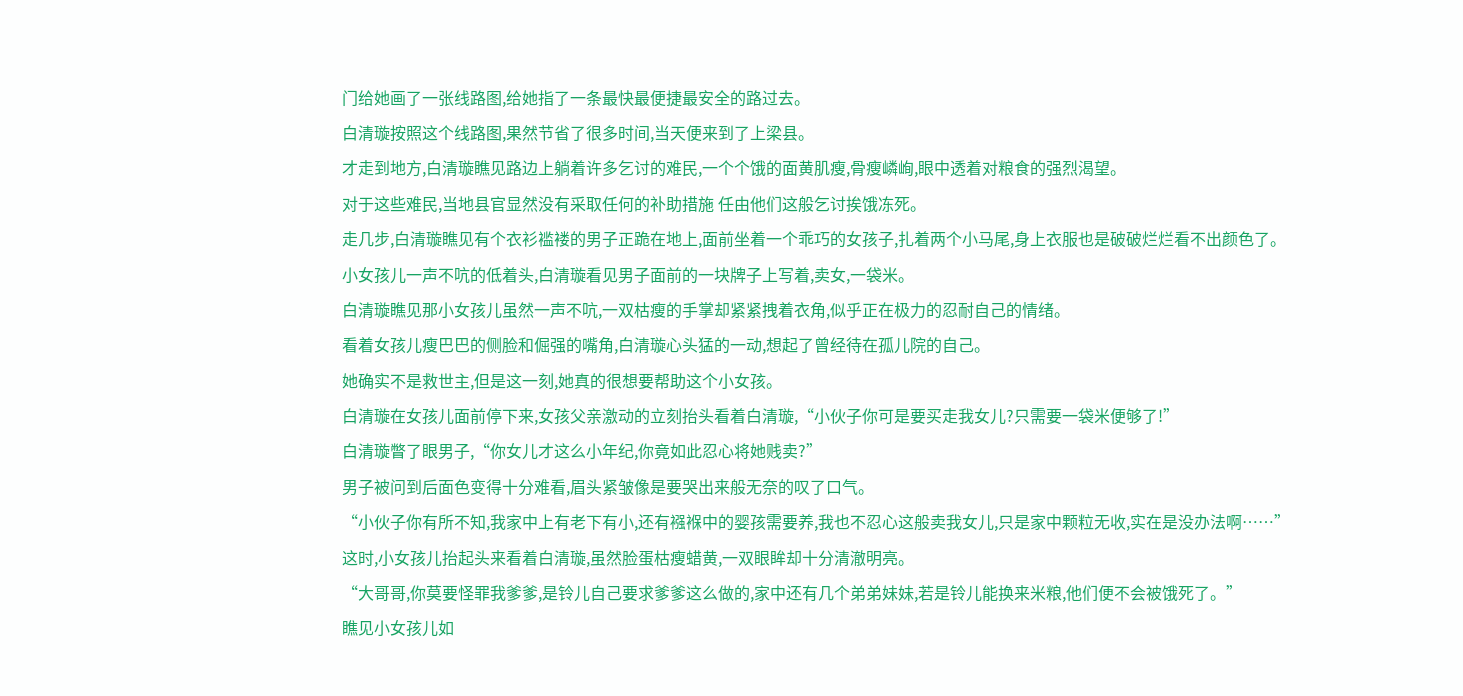门给她画了一张线路图,给她指了一条最快最便捷最安全的路过去。
白清璇按照这个线路图,果然节省了很多时间,当天便来到了上梁县。
才走到地方,白清璇瞧见路边上躺着许多乞讨的难民,一个个饿的面黄肌瘦,骨瘦嶙峋,眼中透着对粮食的强烈渴望。
对于这些难民,当地县官显然没有采取任何的补助措施 任由他们这般乞讨挨饿冻死。
走几步,白清璇瞧见有个衣衫褴褛的男子正跪在地上,面前坐着一个乖巧的女孩子,扎着两个小马尾,身上衣服也是破破烂烂看不出颜色了。
小女孩儿一声不吭的低着头,白清璇看见男子面前的一块牌子上写着,卖女,一袋米。
白清璇瞧见那小女孩儿虽然一声不吭,一双枯瘦的手掌却紧紧拽着衣角,似乎正在极力的忍耐自己的情绪。
看着女孩儿瘦巴巴的侧脸和倔强的嘴角,白清璇心头猛的一动,想起了曾经待在孤儿院的自己。
她确实不是救世主,但是这一刻,她真的很想要帮助这个小女孩。
白清璇在女孩儿面前停下来,女孩父亲激动的立刻抬头看着白清璇,“小伙子你可是要买走我女儿?只需要一袋米便够了!”
白清璇瞥了眼男子,“你女儿才这么小年纪,你竟如此忍心将她贱卖?”
男子被问到后面色变得十分难看,眉头紧皱像是要哭出来般无奈的叹了口气。
“小伙子你有所不知,我家中上有老下有小,还有襁褓中的婴孩需要养,我也不忍心这般卖我女儿,只是家中颗粒无收,实在是没办法啊……”
这时,小女孩儿抬起头来看着白清璇,虽然脸蛋枯瘦蜡黄,一双眼眸却十分清澈明亮。
“大哥哥,你莫要怪罪我爹爹,是铃儿自己要求爹爹这么做的,家中还有几个弟弟妹妹,若是铃儿能换来米粮,他们便不会被饿死了。”
瞧见小女孩儿如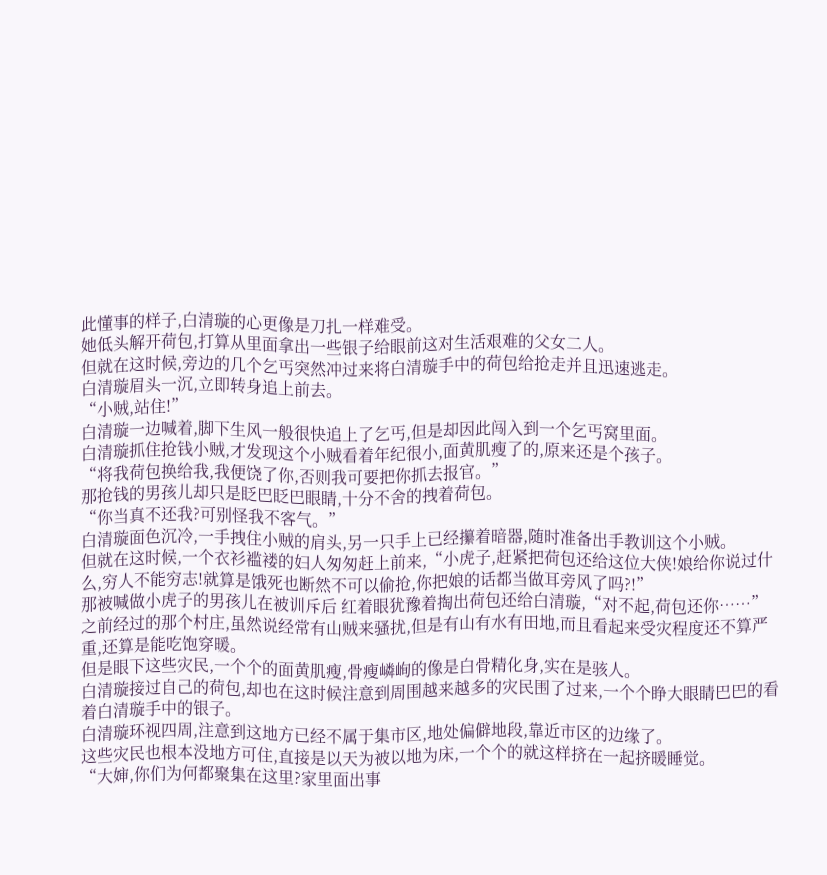此懂事的样子,白清璇的心更像是刀扎一样难受。
她低头解开荷包,打算从里面拿出一些银子给眼前这对生活艰难的父女二人。
但就在这时候,旁边的几个乞丐突然冲过来将白清璇手中的荷包给抢走并且迅速逃走。
白清璇眉头一沉,立即转身追上前去。
“小贼,站住!”
白清璇一边喊着,脚下生风一般很快追上了乞丐,但是却因此闯入到一个乞丐窝里面。
白清璇抓住抢钱小贼,才发现这个小贼看着年纪很小,面黄肌瘦了的,原来还是个孩子。
“将我荷包换给我,我便饶了你,否则我可要把你抓去报官。”
那抢钱的男孩儿却只是眨巴眨巴眼睛,十分不舍的拽着荷包。
“你当真不还我?可别怪我不客气。”
白清璇面色沉冷,一手拽住小贼的肩头,另一只手上已经攥着暗器,随时准备出手教训这个小贼。
但就在这时候,一个衣衫褴褛的妇人匆匆赶上前来,“小虎子,赶紧把荷包还给这位大侠!娘给你说过什么,穷人不能穷志!就算是饿死也断然不可以偷抢,你把娘的话都当做耳旁风了吗?!”
那被喊做小虎子的男孩儿在被训斥后 红着眼犹豫着掏出荷包还给白清璇,“对不起,荷包还你……”
之前经过的那个村庄,虽然说经常有山贼来骚扰,但是有山有水有田地,而且看起来受灾程度还不算严重,还算是能吃饱穿暖。
但是眼下这些灾民,一个个的面黄肌瘦,骨瘦嶙峋的像是白骨精化身,实在是骇人。
白清璇接过自己的荷包,却也在这时候注意到周围越来越多的灾民围了过来,一个个睁大眼睛巴巴的看着白清璇手中的银子。
白清璇环视四周,注意到这地方已经不属于集市区,地处偏僻地段,靠近市区的边缘了。
这些灾民也根本没地方可住,直接是以天为被以地为床,一个个的就这样挤在一起挤暖睡觉。
“大婶,你们为何都聚集在这里?家里面出事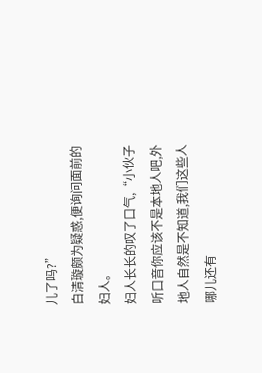儿了吗?”
白清璇颇为疑惑,便询问面前的妇人。
妇人长长的叹了口气,“小伙子听口音你应该不是本地人吧,外地人自然是不知道,我们这些人哪儿还有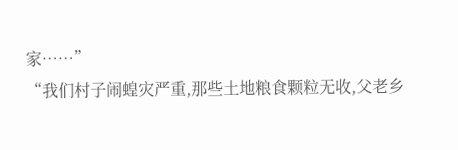家……”
“我们村子闹蝗灾严重,那些土地粮食颗粒无收,父老乡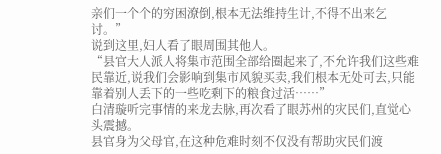亲们一个个的穷困潦倒,根本无法维持生计,不得不出来乞讨。”
说到这里,妇人看了眼周围其他人。
“县官大人派人将集市范围全部给圈起来了,不允许我们这些难民靠近,说我们会影响到集市风貌买卖,我们根本无处可去,只能靠着别人丢下的一些吃剩下的粮食过活……”
白清璇听完事情的来龙去脉,再次看了眼苏州的灾民们,直觉心头震撼。
县官身为父母官,在这种危难时刻不仅没有帮助灾民们渡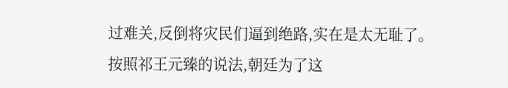过难关,反倒将灾民们逼到绝路,实在是太无耻了。
按照祁王元臻的说法,朝廷为了这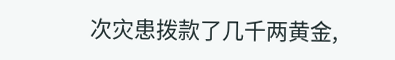次灾患拨款了几千两黄金,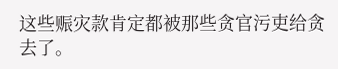这些赈灾款肯定都被那些贪官污吏给贪去了。